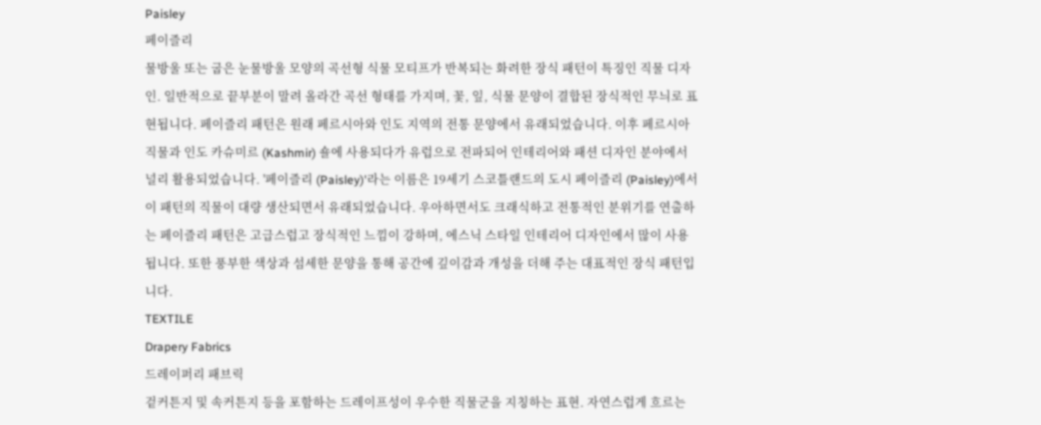Paisley
페이즐리
물방울 또는 굽은 눈물방울 모양의 곡선형 식물 모티프가 반복되는 화려한 장식 패턴이 특징인 직물 디자인. 일반적으로 끝부분이 말려 올라간 곡선 형태를 가지며, 꽃, 잎, 식물 문양이 결합된 장식적인 무늬로 표현됩니다. 페이즐리 패턴은 원래 페르시아와 인도 지역의 전통 문양에서 유래되었습니다. 이후 페르시아 직물과 인도 카슈미르 (Kashmir) 숄에 사용되다가 유럽으로 전파되어 인테리어와 패션 디자인 분야에서 널리 활용되었습니다. '페이즐리 (Paisley)'라는 이름은 19세기 스코틀랜드의 도시 페이즐리 (Paisley)에서 이 패턴의 직물이 대량 생산되면서 유래되었습니다. 우아하면서도 크래식하고 전통적인 분위기를 연출하는 페이즐리 패턴은 고급스럽고 장식적인 느낌이 강하며, 에스닉 스타일 인테리어 디자인에서 많이 사용됩니다. 또한 풍부한 색상과 섬세한 문양을 통해 공간에 깊이감과 개성을 더해 주는 대표적인 장식 패턴입니다.
TEXTILE
Drapery Fabrics
드레이퍼리 패브릭
겉커튼지 및 속커튼지 등을 포함하는 드레이프성이 우수한 직물군을 지칭하는 표현. 자연스럽게 흐르는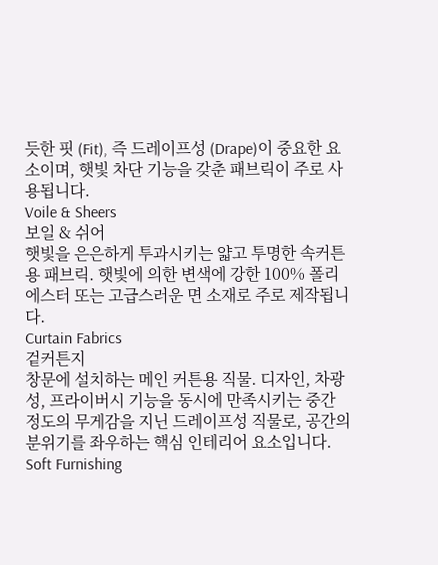듯한 핏 (Fit), 즉 드레이프성 (Drape)이 중요한 요소이며, 햇빛 차단 기능을 갖춘 패브릭이 주로 사용됩니다.
Voile & Sheers
보일 & 쉬어
햇빛을 은은하게 투과시키는 얇고 투명한 속커튼용 패브릭. 햇빛에 의한 변색에 강한 100% 폴리에스터 또는 고급스러운 면 소재로 주로 제작됩니다.
Curtain Fabrics
겉커튼지
창문에 설치하는 메인 커튼용 직물. 디자인, 차광성, 프라이버시 기능을 동시에 만족시키는 중간 정도의 무게감을 지닌 드레이프성 직물로, 공간의 분위기를 좌우하는 핵심 인테리어 요소입니다.
Soft Furnishing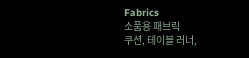Fabrics
소품용 패브릭
쿠션, 테이블 러너,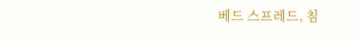베드 스프레드, 침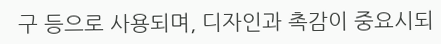구 등으로 사용되며, 디자인과 촉감이 중요시되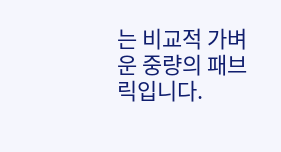는 비교적 가벼운 중량의 패브릭입니다.